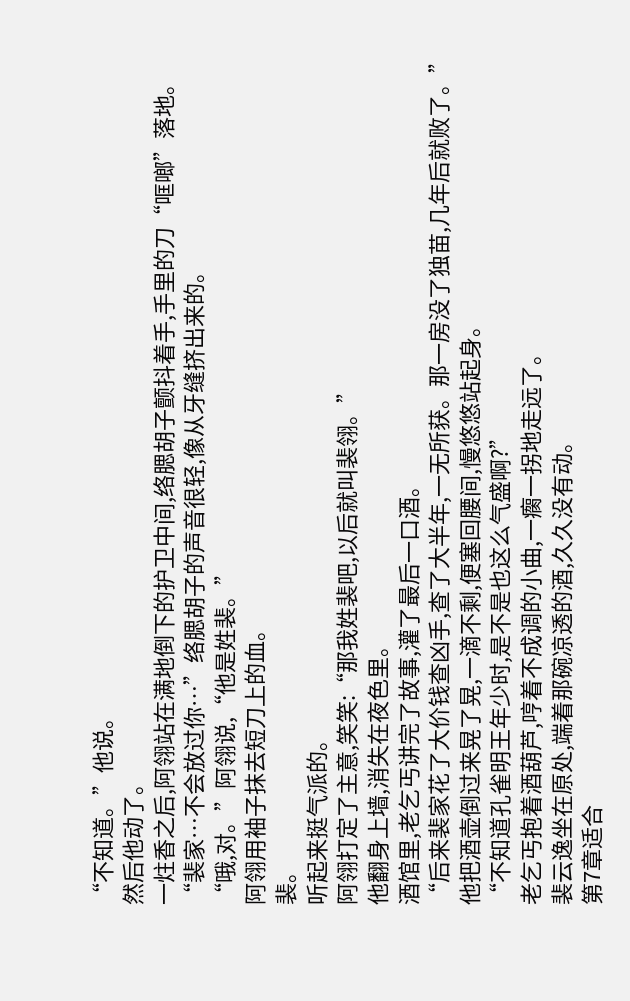“不知道。”他说。
然后他动了。
一炷香之后,阿翎站在满地倒下的护卫中间,络腮胡子颤抖着手,手里的刀“哐啷”落地。
“裴家…不会放过你…”络腮胡子的声音很轻,像从牙缝挤出来的。
“哦,对。”阿翎说,“他是姓裴。”
阿翎用袖子抹去短刀上的血。
裴。
听起来挺气派的。
阿翎打定了主意,笑笑:“那我姓裴吧,以后就叫裴翎。”
他翻身上墙,消失在夜色里。
酒馆里,老乞丐讲完了故事,灌了最后一口酒。
“后来裴家花了大价钱查凶手,查了大半年,一无所获。那一房没了独苗,几年后就败了。”
他把酒壶倒过来晃了晃,一滴不剩,便塞回腰间,慢悠悠站起身。
“不知道孔雀明王年少时,是不是也这么气盛啊?”
老乞丐抱着酒葫芦,哼着不成调的小曲,一瘸一拐地走远了。
裴云逸坐在原处,端着那碗凉透的酒,久久没有动。
第7章适合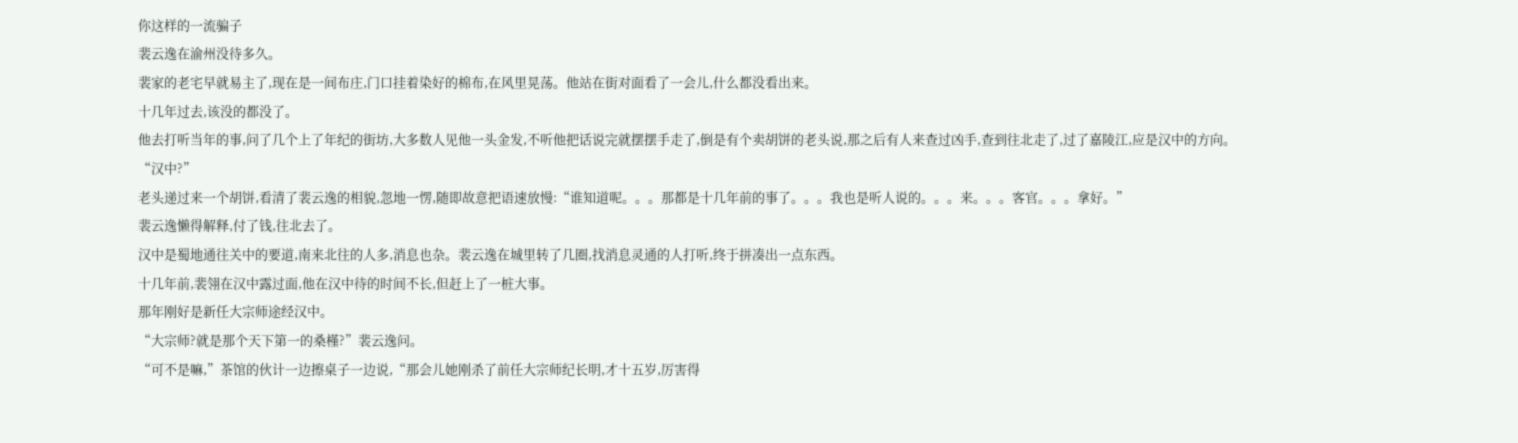你这样的一流骗子
裴云逸在渝州没待多久。
裴家的老宅早就易主了,现在是一间布庄,门口挂着染好的棉布,在风里晃荡。他站在街对面看了一会儿,什么都没看出来。
十几年过去,该没的都没了。
他去打听当年的事,问了几个上了年纪的街坊,大多数人见他一头金发,不听他把话说完就摆摆手走了,倒是有个卖胡饼的老头说,那之后有人来查过凶手,查到往北走了,过了嘉陵江,应是汉中的方向。
“汉中?”
老头递过来一个胡饼,看清了裴云逸的相貌,忽地一愣,随即故意把语速放慢:“谁知道呢。。。那都是十几年前的事了。。。我也是听人说的。。。来。。。客官。。。拿好。”
裴云逸懒得解释,付了钱,往北去了。
汉中是蜀地通往关中的要道,南来北往的人多,消息也杂。裴云逸在城里转了几圈,找消息灵通的人打听,终于拼凑出一点东西。
十几年前,裴翎在汉中露过面,他在汉中待的时间不长,但赶上了一桩大事。
那年刚好是新任大宗师途经汉中。
“大宗师?就是那个天下第一的桑槿?”裴云逸问。
“可不是嘛,”茶馆的伙计一边擦桌子一边说,“那会儿她刚杀了前任大宗师纪长明,才十五岁,厉害得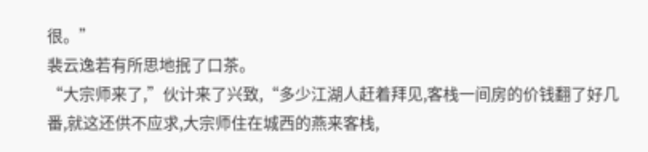很。”
裴云逸若有所思地抿了口茶。
“大宗师来了,”伙计来了兴致,“多少江湖人赶着拜见,客栈一间房的价钱翻了好几番,就这还供不应求,大宗师住在城西的燕来客栈,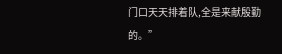门口天天排着队,全是来献殷勤的。”